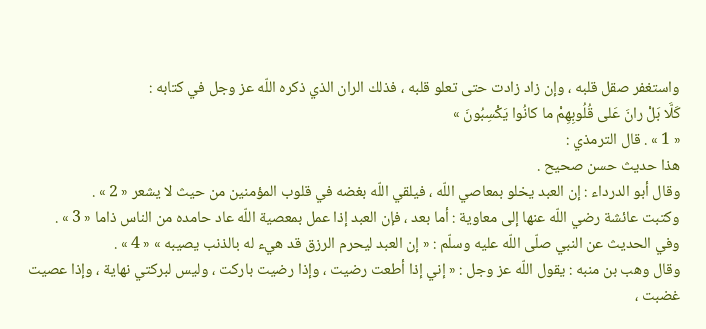واستغفر صقل قلبه ، وإن زاد زادت حتى تعلو قلبه ، فذلك الران الذي ذكره اللّه عز وجل في كتابه :
كَلَّا بَلْ رانَ عَلى قُلُوبِهِمْ ما كانُوا يَكْسِبُونَ »
« 1 » . قال الترمذي :
هذا حديث حسن صحيح .
وقال أبو الدرداء : إن العبد يخلو بمعاصي اللّه ، فيلقي اللّه بغضه في قلوب المؤمنين من حيث لا يشعر « 2 » .
وكتبت عائشة رضي اللّه عنها إلى معاوية : أما بعد ، فإن العبد إذا عمل بمعصية اللّه عاد حامده من الناس ذاما « 3 » .
وفي الحديث عن النبي صلّى اللّه عليه وسلّم : « إن العبد ليحرم الرزق قد هيء له بالذنب يصيبه » « 4 » .
وقال وهب بن منبه : يقول اللّه عز وجل : « إني إذا أطعت رضيت ، وإذا رضيت باركت ، وليس لبركتي نهاية ، وإذا عصيت غضبت ،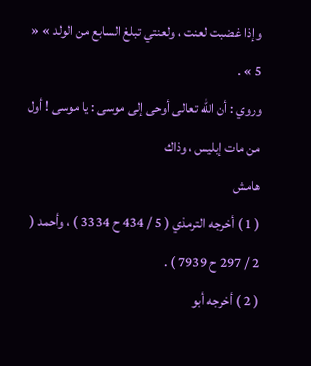وإذا غضبت لعنت ، ولعنتي تبلغ السابع من الولد » « 5 » .
وروي : أن اللّه تعالى أوحى إلى موسى : يا موسى ! أول من مات إبليس ، وذاك
هامش
( 1 ) أخرجه الترمذي ( 5 / 434 ح 3334 ) ، وأحمد ( 2 / 297 ح 7939 ) .
( 2 ) أخرجه أبو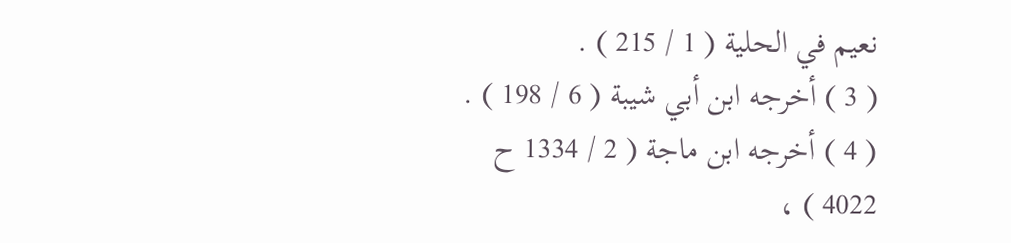نعيم في الحلية ( 1 / 215 ) .
( 3 ) أخرجه ابن أبي شيبة ( 6 / 198 ) .
( 4 ) أخرجه ابن ماجة ( 2 / 1334 ح 4022 ) ،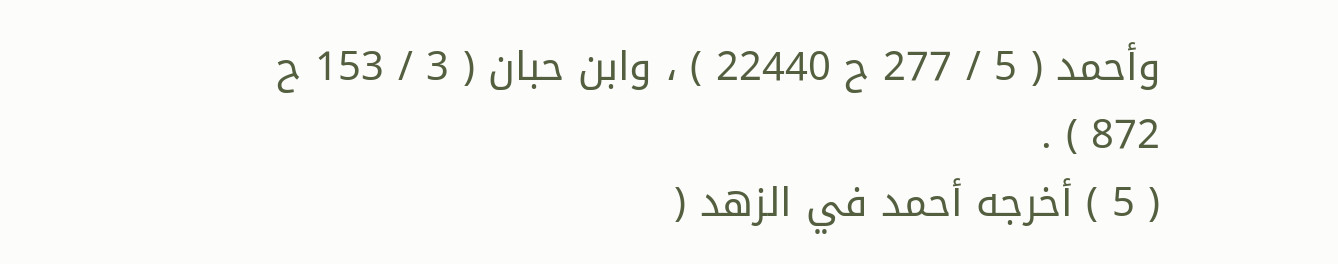وأحمد ( 5 / 277 ح 22440 ) ، وابن حبان ( 3 / 153 ح 872 ) .
( 5 ) أخرجه أحمد في الزهد (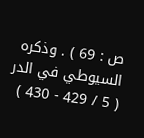ص : 69 ) . وذكره السيوطي في الدر ( 5 / 429 - 430 )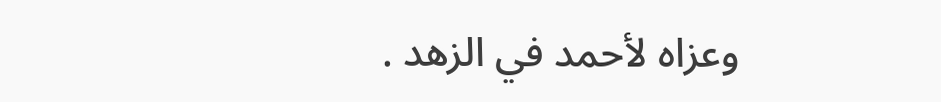وعزاه لأحمد في الزهد .